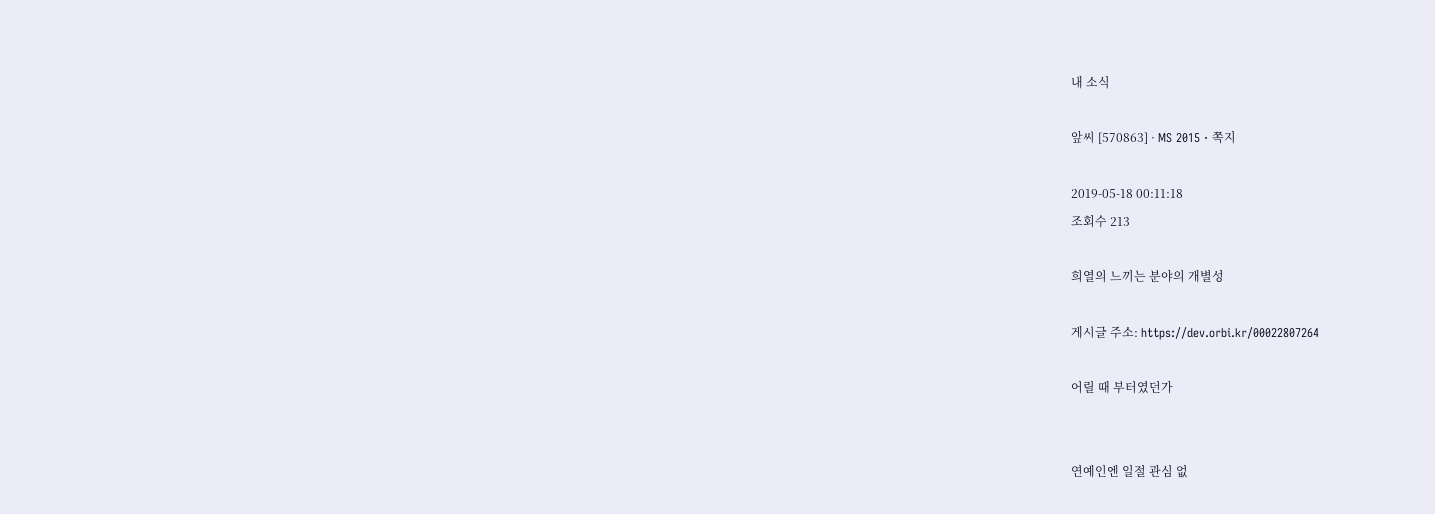내 소식

앞씨 [570863] · MS 2015 · 쪽지

2019-05-18 00:11:18
조회수 213

희열의 느끼는 분야의 개별성

게시글 주소: https://dev.orbi.kr/00022807264

어릴 때 부터였던가


연예인엔 일절 관심 없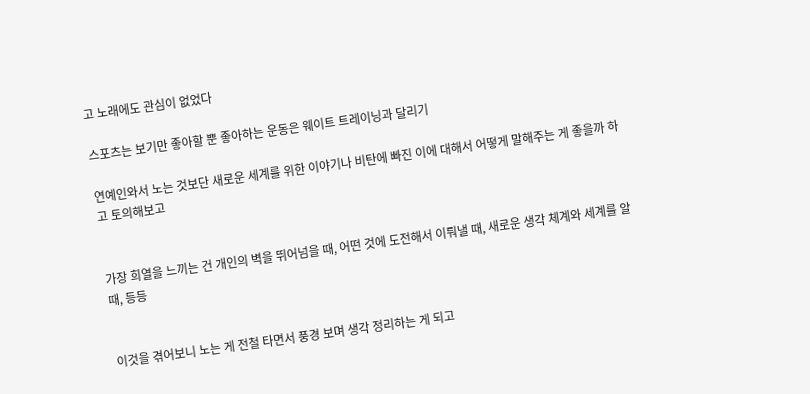고 노래에도 관심이 없었다

스포츠는 보기만 좋아할 뿐 좋아하는 운동은 웨이트 트레이닝과 달리기

연예인와서 노는 것보단 새로운 세계를 위한 이야기나 비탄에 빠진 이에 대해서 어떻게 말해주는 게 좋을까 하고 토의해보고


가장 희열을 느끼는 건 개인의 벽을 뛰어넘을 때, 어떤 것에 도전해서 이뤄낼 때, 새로운 생각 체계와 세계를 알 때, 등등


이것을 겪어보니 노는 게 전철 타면서 풍경 보며 생각 정리하는 게 되고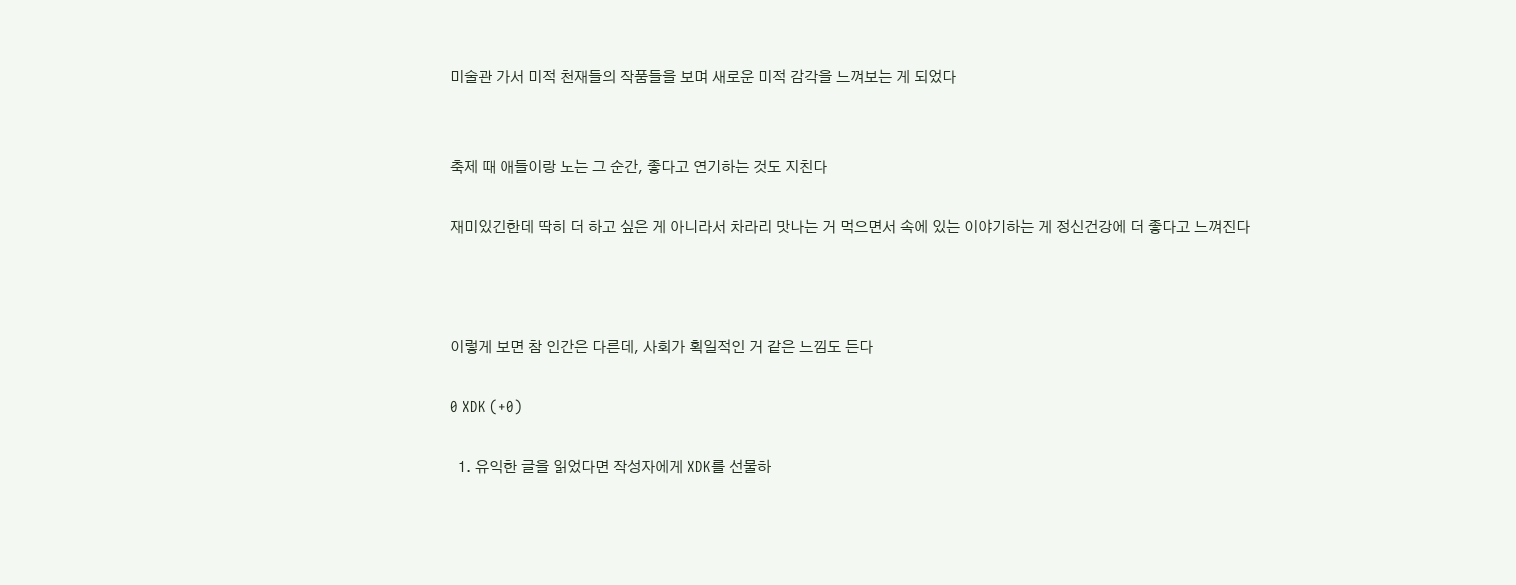미술관 가서 미적 천재들의 작품들을 보며 새로운 미적 감각을 느껴보는 게 되었다


축제 때 애들이랑 노는 그 순간, 좋다고 연기하는 것도 지친다

재미있긴한데 딱히 더 하고 싶은 게 아니라서 차라리 맛나는 거 먹으면서 속에 있는 이야기하는 게 정신건강에 더 좋다고 느껴진다



이렇게 보면 참 인간은 다른데, 사회가 획일적인 거 같은 느낌도 든다

0 XDK (+0)

  1. 유익한 글을 읽었다면 작성자에게 XDK를 선물하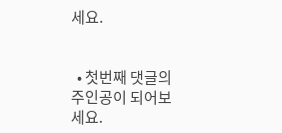세요.


  • 첫번째 댓글의 주인공이 되어보세요.